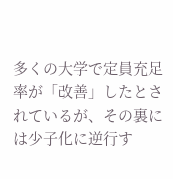多くの大学で定員充足率が「改善」したとされているが、その裏には少子化に逆行す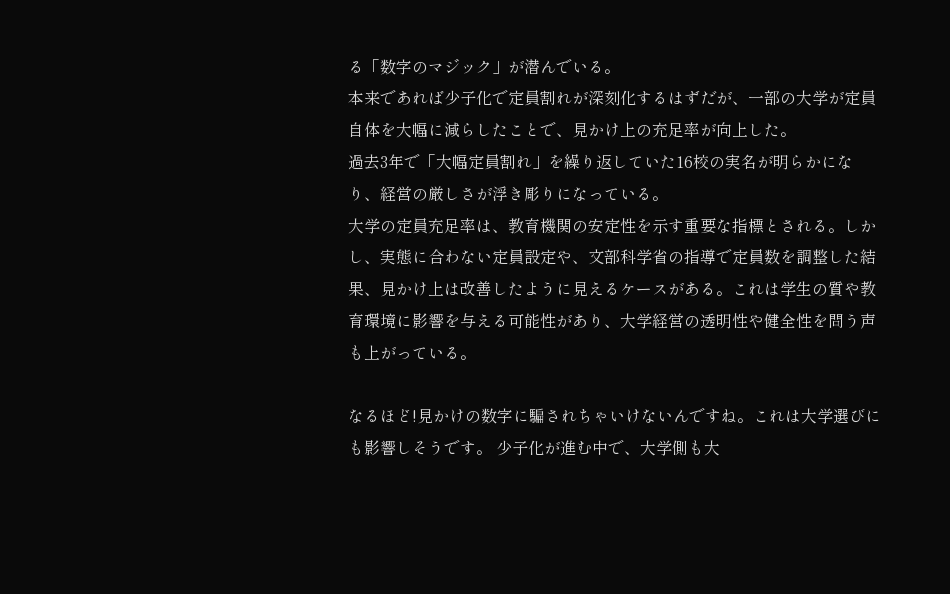る「数字のマジック」が潜んでいる。
本来であれば少子化で定員割れが深刻化するはずだが、一部の大学が定員自体を大幅に減らしたことで、見かけ上の充足率が向上した。
過去3年で「大幅定員割れ」を繰り返していた16校の実名が明らかになり、経営の厳しさが浮き彫りになっている。
大学の定員充足率は、教育機関の安定性を示す重要な指標とされる。しかし、実態に合わない定員設定や、文部科学省の指導で定員数を調整した結果、見かけ上は改善したように見えるケースがある。これは学生の質や教育環境に影響を与える可能性があり、大学経営の透明性や健全性を問う声も上がっている。

なるほど!見かけの数字に騙されちゃいけないんですね。これは大学選びにも影響しそうです。 少子化が進む中で、大学側も大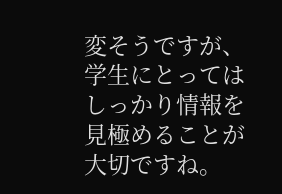変そうですが、学生にとってはしっかり情報を見極めることが大切ですね。